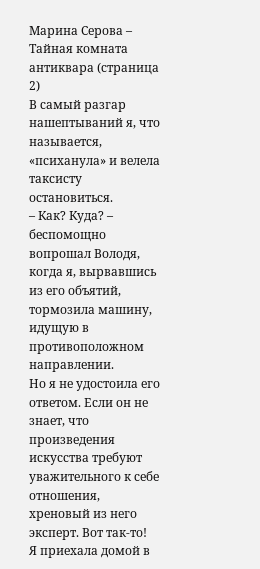Марина Серова – Тайная комната антиквара (страница 2)
В самый разгар нашептываний я, что называется, «психанула» и велела таксисту остановиться.
– Как? Куда? – беспомощно вопрошал Володя, когда я, вырвавшись из его объятий, тормозила машину, идущую в противоположном направлении.
Но я не удостоила его ответом. Если он не знает, что произведения искусства требуют уважительного к себе отношения, хреновый из него эксперт. Вот так-то!
Я приехала домой в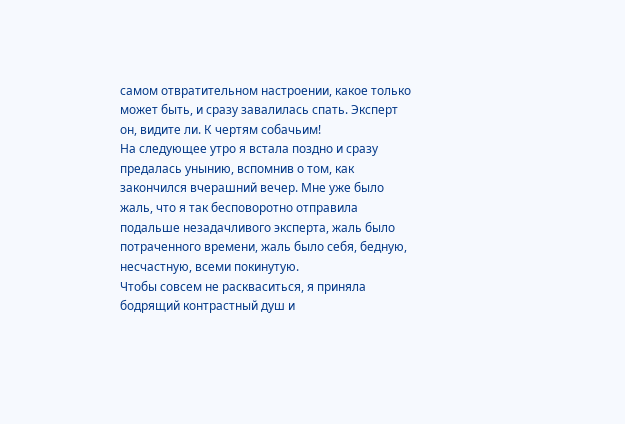самом отвратительном настроении, какое только может быть, и сразу завалилась спать. Эксперт он, видите ли. К чертям собачьим!
На следующее утро я встала поздно и сразу предалась унынию, вспомнив о том, как закончился вчерашний вечер. Мне уже было жаль, что я так бесповоротно отправила подальше незадачливого эксперта, жаль было потраченного времени, жаль было себя, бедную, несчастную, всеми покинутую.
Чтобы совсем не раскваситься, я приняла бодрящий контрастный душ и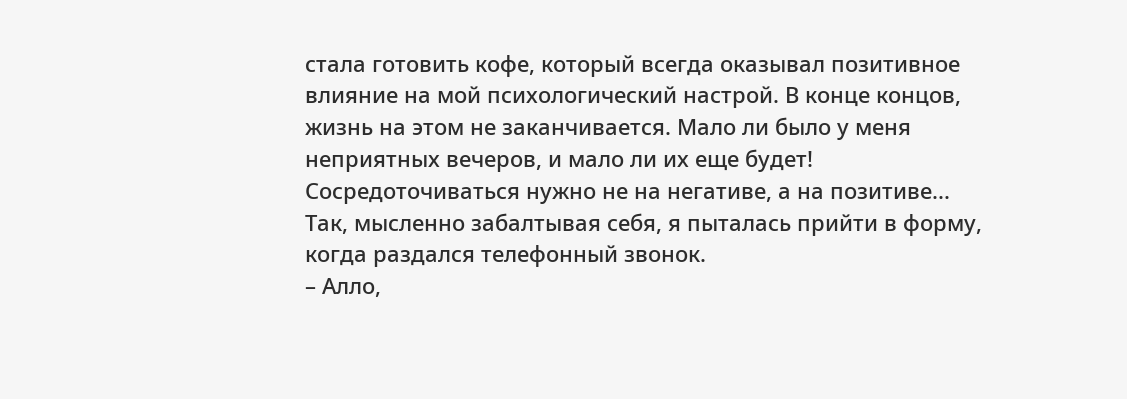стала готовить кофе, который всегда оказывал позитивное влияние на мой психологический настрой. В конце концов, жизнь на этом не заканчивается. Мало ли было у меня неприятных вечеров, и мало ли их еще будет! Сосредоточиваться нужно не на негативе, а на позитиве...
Так, мысленно забалтывая себя, я пыталась прийти в форму, когда раздался телефонный звонок.
– Алло,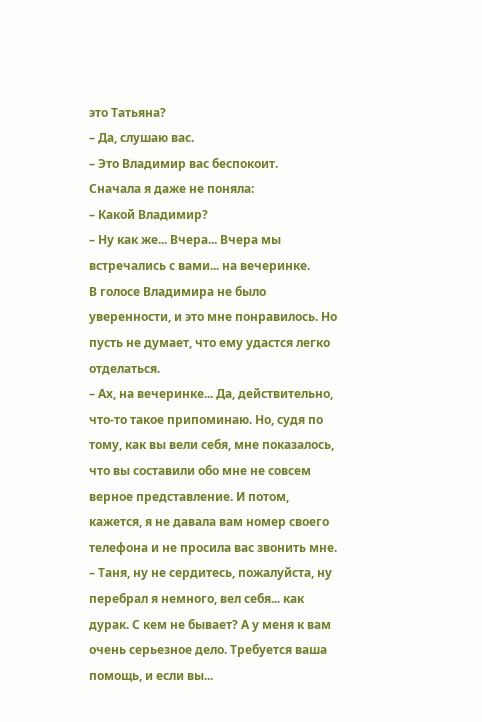это Татьяна?
– Да, слушаю вас.
– Это Владимир вас беспокоит.
Сначала я даже не поняла:
– Какой Владимир?
– Ну как же... Вчера... Вчера мы встречались с вами... на вечеринке.
В голосе Владимира не было уверенности, и это мне понравилось. Но пусть не думает, что ему удастся легко отделаться.
– Ах, на вечеринке... Да, действительно, что-то такое припоминаю. Но, судя по тому, как вы вели себя, мне показалось, что вы составили обо мне не совсем верное представление. И потом, кажется, я не давала вам номер своего телефона и не просила вас звонить мне.
– Таня, ну не сердитесь, пожалуйста, ну перебрал я немного, вел себя... как дурак. С кем не бывает? А у меня к вам очень серьезное дело. Требуется ваша помощь, и если вы...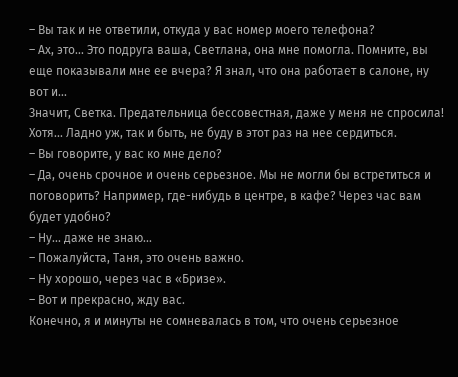– Вы так и не ответили, откуда у вас номер моего телефона?
– Ах, это... Это подруга ваша, Светлана, она мне помогла. Помните, вы еще показывали мне ее вчера? Я знал, что она работает в салоне, ну вот и...
Значит, Светка. Предательница бессовестная, даже у меня не спросила! Хотя... Ладно уж, так и быть, не буду в этот раз на нее сердиться.
– Вы говорите, у вас ко мне дело?
– Да, очень срочное и очень серьезное. Мы не могли бы встретиться и поговорить? Например, где-нибудь в центре, в кафе? Через час вам будет удобно?
– Ну... даже не знаю...
– Пожалуйста, Таня, это очень важно.
– Ну хорошо, через час в «Бризе».
– Вот и прекрасно, жду вас.
Конечно, я и минуты не сомневалась в том, что очень серьезное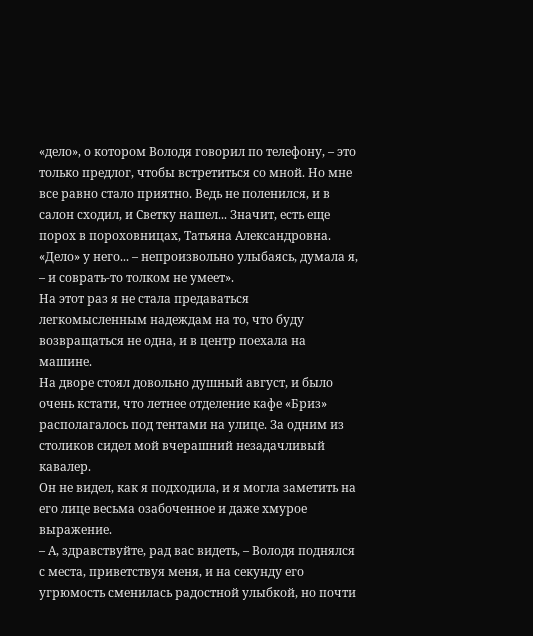«дело», о котором Володя говорил по телефону, – это только предлог, чтобы встретиться со мной. Но мне все равно стало приятно. Ведь не поленился, и в салон сходил, и Светку нашел... Значит, есть еще порох в пороховницах, Татьяна Александровна.
«Дело» у него... – непроизвольно улыбаясь, думала я, – и соврать-то толком не умеет».
На этот раз я не стала предаваться легкомысленным надеждам на то, что буду возвращаться не одна, и в центр поехала на машине.
На дворе стоял довольно душный август, и было очень кстати, что летнее отделение кафе «Бриз» располагалось под тентами на улице. За одним из столиков сидел мой вчерашний незадачливый кавалер.
Он не видел, как я подходила, и я могла заметить на его лице весьма озабоченное и даже хмурое выражение.
– А, здравствуйте, рад вас видеть, – Володя поднялся с места, приветствуя меня, и на секунду его угрюмость сменилась радостной улыбкой, но почти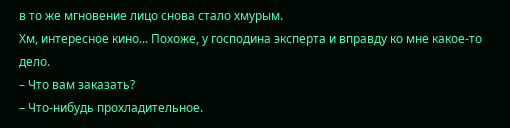в то же мгновение лицо снова стало хмурым.
Хм, интересное кино... Похоже, у господина эксперта и вправду ко мне какое-то дело.
– Что вам заказать?
– Что-нибудь прохладительное.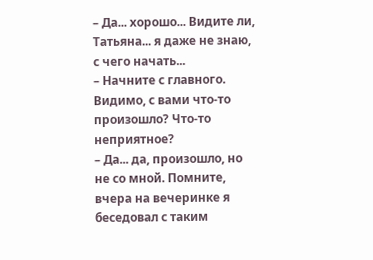– Да... хорошо... Видите ли, Татьяна... я даже не знаю, с чего начать...
– Начните с главного. Видимо, с вами что-то произошло? Что-то неприятное?
– Да... да, произошло, но не со мной. Помните, вчера на вечеринке я беседовал с таким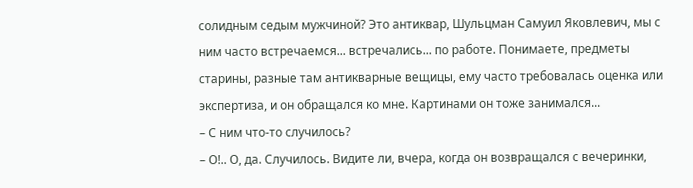солидным седым мужчиной? Это антиквар, Шульцман Самуил Яковлевич, мы с ним часто встречаемся... встречались... по работе. Понимаете, предметы старины, разные там антикварные вещицы, ему часто требовалась оценка или экспертиза, и он обращался ко мне. Картинами он тоже занимался...
– С ним что-то случилось?
– О!.. О, да. Случилось. Видите ли, вчера, когда он возвращался с вечеринки,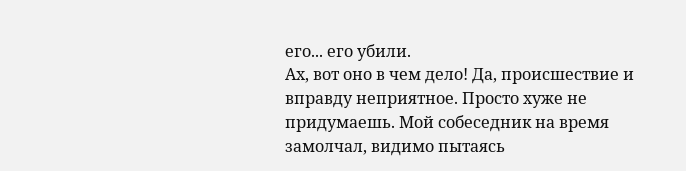его... его убили.
Ах, вот оно в чем дело! Да, происшествие и вправду неприятное. Просто хуже не придумаешь. Мой собеседник на время замолчал, видимо пытаясь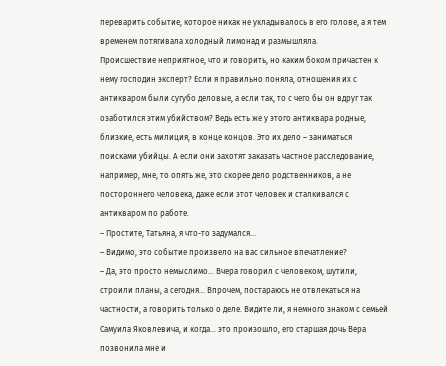переварить событие, которое никак не укладывалось в его голове, а я тем временем потягивала холодный лимонад и размышляла.
Происшествие неприятное, что и говорить, но каким боком причастен к нему господин эксперт? Если я правильно поняла, отношения их с антикваром были сугубо деловые, а если так, то с чего бы он вдруг так озаботился этим убийством? Ведь есть же у этого антиквара родные, близкие, есть милиция, в конце концов. Это их дело – заниматься поисками убийцы. А если они захотят заказать частное расследование, например, мне, то опять же, это скорее дело родственников, а не постороннего человека, даже если этот человек и сталкивался с антикваром по работе.
– Простите, Татьяна, я что-то задумался...
– Видимо, это событие произвело на вас сильное впечатление?
– Да, это просто немыслимо... Вчера говорил с человеком, шутили, строили планы, а сегодня... Впрочем, постараюсь не отвлекаться на частности, а говорить только о деле. Видите ли, я немного знаком с семьей Самуила Яковлевича, и когда... это произошло, его старшая дочь Вера позвонила мне и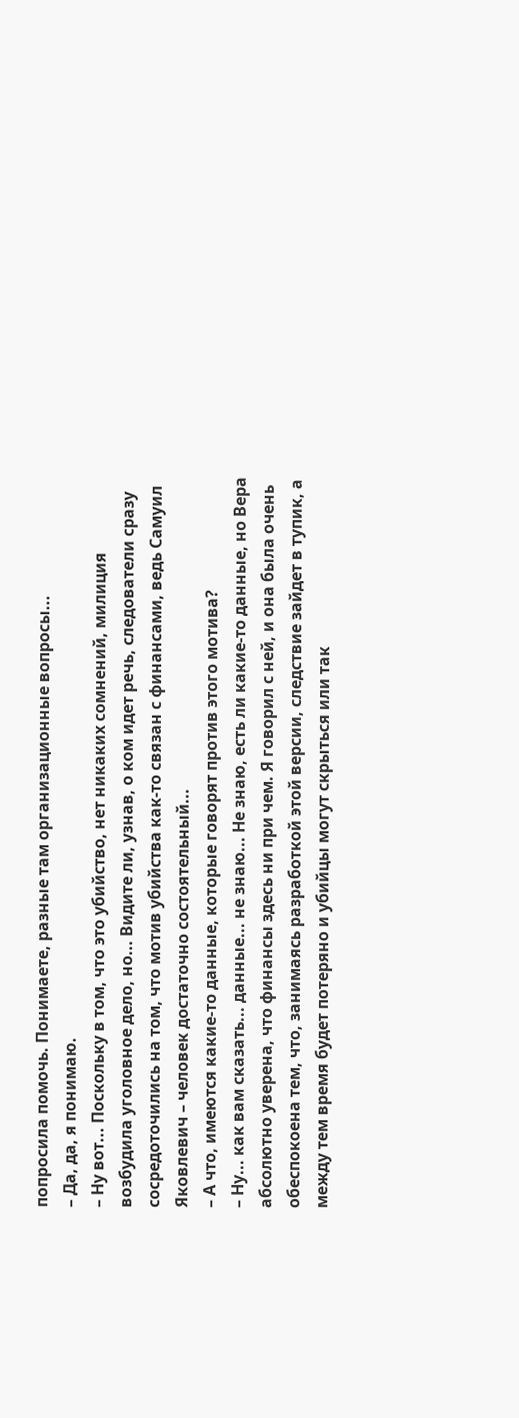попросила помочь. Понимаете, разные там организационные вопросы...
– Да, да, я понимаю.
– Ну вот... Поскольку в том, что это убийство, нет никаких сомнений, милиция возбудила уголовное дело, но... Видите ли, узнав, о ком идет речь, следователи сразу сосредоточились на том, что мотив убийства как-то связан с финансами, ведь Самуил Яковлевич – человек достаточно состоятельный...
– А что, имеются какие-то данные, которые говорят против этого мотива?
– Ну... как вам сказать... данные... не знаю... Не знаю, есть ли какие-то данные, но Вера абсолютно уверена, что финансы здесь ни при чем. Я говорил с ней, и она была очень обеспокоена тем, что, занимаясь разработкой этой версии, следствие зайдет в тупик, а между тем время будет потеряно и убийцы могут скрыться или так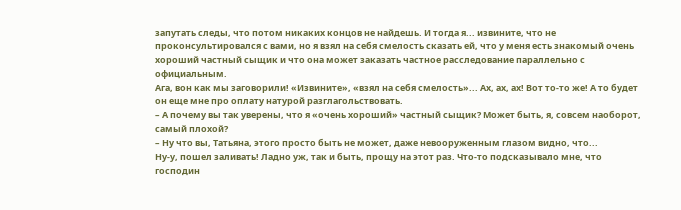запутать следы, что потом никаких концов не найдешь. И тогда я... извините, что не проконсультировался с вами, но я взял на себя смелость сказать ей, что у меня есть знакомый очень хороший частный сыщик и что она может заказать частное расследование параллельно с официальным.
Ага, вон как мы заговорили! «Извините», «взял на себя смелость»... Ах, ах, ах! Вот то-то же! А то будет он еще мне про оплату натурой разглагольствовать.
– А почему вы так уверены, что я «очень хороший» частный сыщик? Может быть, я, совсем наоборот, самый плохой?
– Ну что вы, Татьяна, этого просто быть не может, даже невооруженным глазом видно, что...
Ну-у, пошел заливать! Ладно уж, так и быть, прощу на этот раз. Что-то подсказывало мне, что господин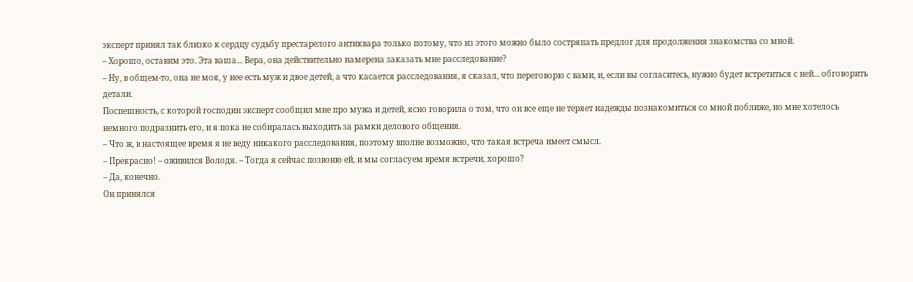эксперт принял так близко к сердцу судьбу престарелого антиквара только потому, что из этого можно было состряпать предлог для продолжения знакомства со мной.
– Хорошо, оставим это. Эта ваша... Вера, она действительно намерена заказать мне расследование?
– Ну, в общем-то, она не моя, у нее есть муж и двое детей, а что касается расследования, я сказал, что переговорю с вами, и, если вы согласитесь, нужно будет встретиться с ней... обговорить детали.
Поспешность, с которой господин эксперт сообщил мне про мужа и детей, ясно говорила о том, что он все еще не теряет надежды познакомиться со мной поближе, но мне хотелось немного подразнить его, и я пока не собиралась выходить за рамки делового общения.
– Что ж, в настоящее время я не веду никакого расследования, поэтому вполне возможно, что такая встреча имеет смысл.
– Прекрасно! – оживился Володя. – Тогда я сейчас позвоню ей, и мы согласуем время встречи, хорошо?
– Да, конечно.
Он принялся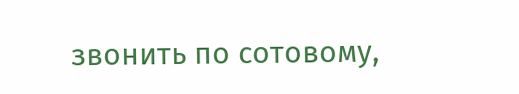звонить по сотовому,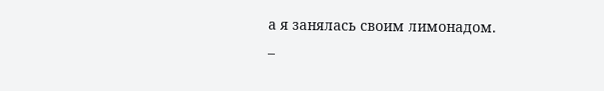а я занялась своим лимонадом.
–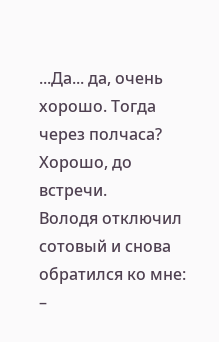...Да... да, очень хорошо. Тогда через полчаса? Хорошо, до встречи.
Володя отключил сотовый и снова обратился ко мне:
–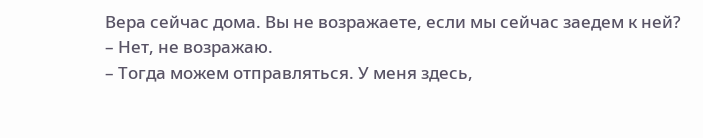Вера сейчас дома. Вы не возражаете, если мы сейчас заедем к ней?
– Нет, не возражаю.
– Тогда можем отправляться. У меня здесь,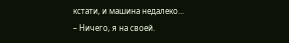кстати, и машина недалеко...
– Ничего, я на своей.